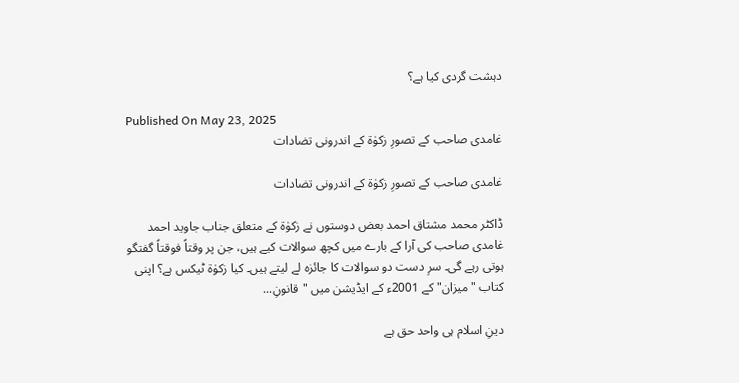دہشت گردی کیا ہے؟

Published On May 23, 2025
غامدی صاحب کے تصورِ زکوٰۃ کے اندرونی تضادات

غامدی صاحب کے تصورِ زکوٰۃ کے اندرونی تضادات

ڈاکٹر محمد مشتاق احمد بعض دوستوں نے زکوٰۃ کے متعلق جناب جاوید احمد غامدی صاحب کی آرا کے بارے میں کچھ سوالات کیے ہیں، جن پر وقتاً فوقتاً گفتگو ہوتی رہے گی۔ سرِ دست دو سوالات کا جائزہ لے لیتے ہیں۔ کیا زکوٰۃ ٹیکس ہے؟ اپنی کتاب "میزان" کے 2001ء کے ایڈیشن میں "قانونِ...

دینِ اسلام ہی واحد حق ہے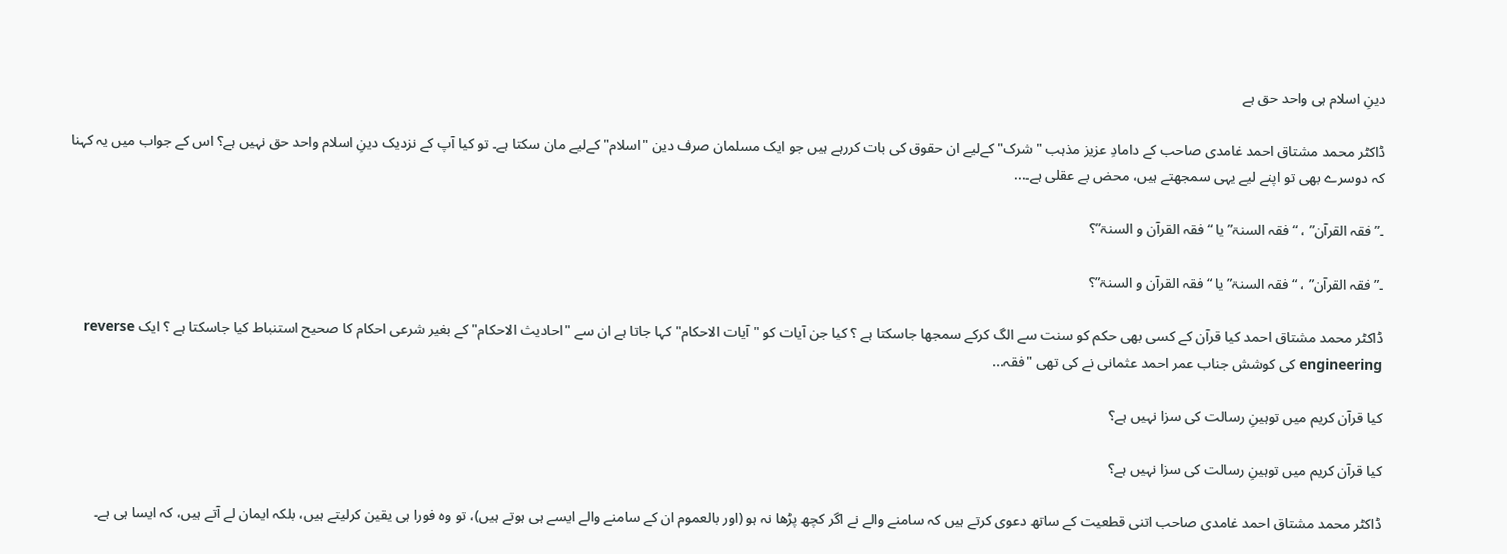دینِ اسلام ہی واحد حق ہے

ڈاکٹر محمد مشتاق احمد غامدی صاحب کے دامادِ عزیز مذہب "شرک" کےلیے ان حقوق کی بات کررہے ہیں جو ایک مسلمان صرف دین "اسلام" کےلیے مان سکتا ہے۔ تو کیا آپ کے نزدیک دینِ اسلام واحد حق نہیں ہے؟ اس کے جواب میں یہ کہنا کہ دوسرے بھی تو اپنے لیے یہی سمجھتے ہیں، محض بے عقلی ہے۔...

۔”فقہ القرآن” ، “فقہ السنۃ” یا “فقہ القرآن و السنۃ”؟

۔”فقہ القرآن” ، “فقہ السنۃ” یا “فقہ القرآن و السنۃ”؟

ڈاکٹر محمد مشتاق احمد کیا قرآن کے کسی بھی حکم کو سنت سے الگ کرکے سمجھا جاسکتا ہے ؟ کیا جن آیات کو "آیات الاحکام" کہا جاتا ہے ان سے "احادیث الاحکام" کے بغیر شرعی احکام کا صحیح استنباط کیا جاسکتا ہے ؟ ایک reverse engineering کی کوشش جناب عمر احمد عثمانی نے کی تھی "فقہ...

کیا قرآن کریم میں توہینِ رسالت کی سزا نہیں ہے؟

کیا قرآن کریم میں توہینِ رسالت کی سزا نہیں ہے؟

ڈاکٹر محمد مشتاق احمد غامدی صاحب اتنی قطعیت کے ساتھ دعوی کرتے ہیں کہ سامنے والے نے اگر کچھ پڑھا نہ ہو (اور بالعموم ان کے سامنے والے ایسے ہی ہوتے ہیں)، تو وہ فورا ہی یقین کرلیتے ہیں، بلکہ ایمان لے آتے ہیں، کہ ایسا ہی ہے۔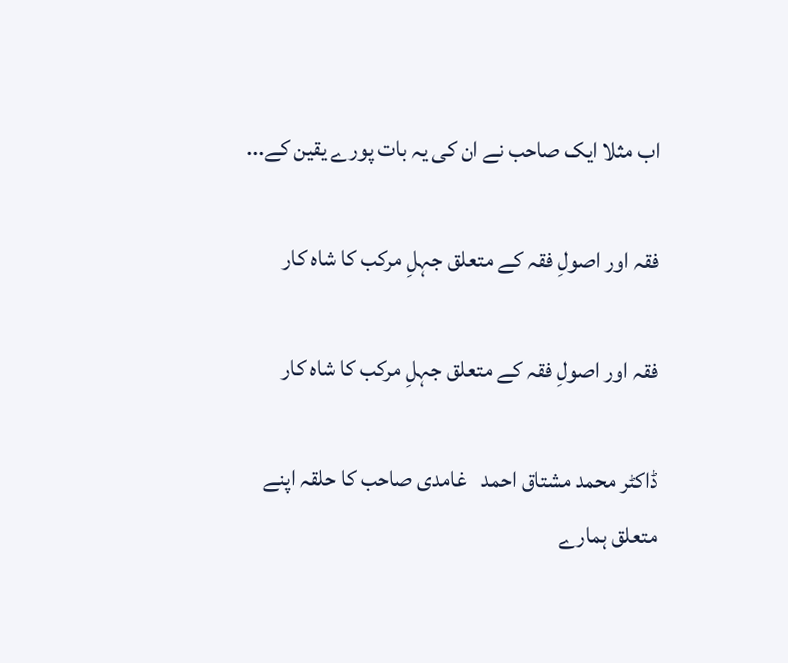اب مثلا ایک صاحب نے ان کی یہ بات پورے یقین کے...

فقہ اور اصولِ فقہ کے متعلق جہلِ مرکب کا شاہ کار

فقہ اور اصولِ فقہ کے متعلق جہلِ مرکب کا شاہ کار

ڈاکٹر محمد مشتاق احمد   غامدی صاحب کا حلقہ اپنے متعلق ہمارے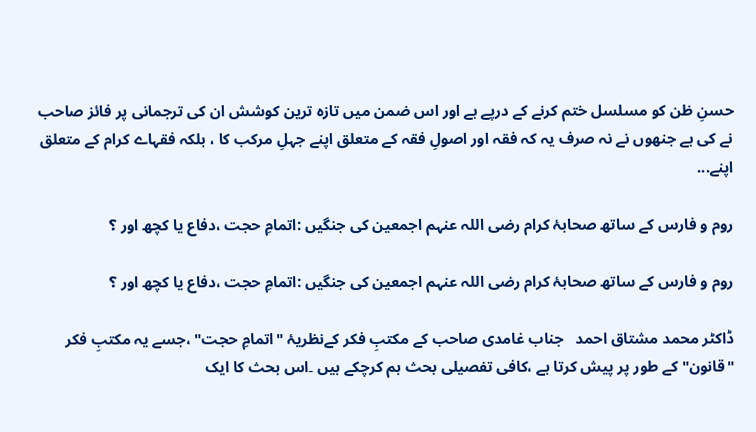حسنِ ظن کو مسلسل ختم کرنے کے درپے ہے اور اس ضمن میں تازہ ترین کوشش ان کی ترجمانی پر فائز صاحب نے کی ہے جنھوں نے نہ صرف یہ کہ فقہ اور اصولِ فقہ کے متعلق اپنے جہلِ مرکب کا ، بلکہ فقہاے کرام کے متعلق اپنے...

روم و فارس کے ساتھ صحابۂ کرام رضی اللہ عنہم اجمعین کی جنگیں :اتمامِ حجت ،دفاع یا کچھ اور ؟

روم و فارس کے ساتھ صحابۂ کرام رضی اللہ عنہم اجمعین کی جنگیں :اتمامِ حجت ،دفاع یا کچھ اور ؟

ڈاکٹر محمد مشتاق احمد   جناب غامدی صاحب کے مکتبِ فکر کےنظریۂ "اتمامِ حجت" ،جسے یہ مکتبِ فکر "قانون" کے طور پر پیش کرتا ہے ،کافی تفصیلی بحث ہم کرچکے ہیں ۔اس بحث کا ایک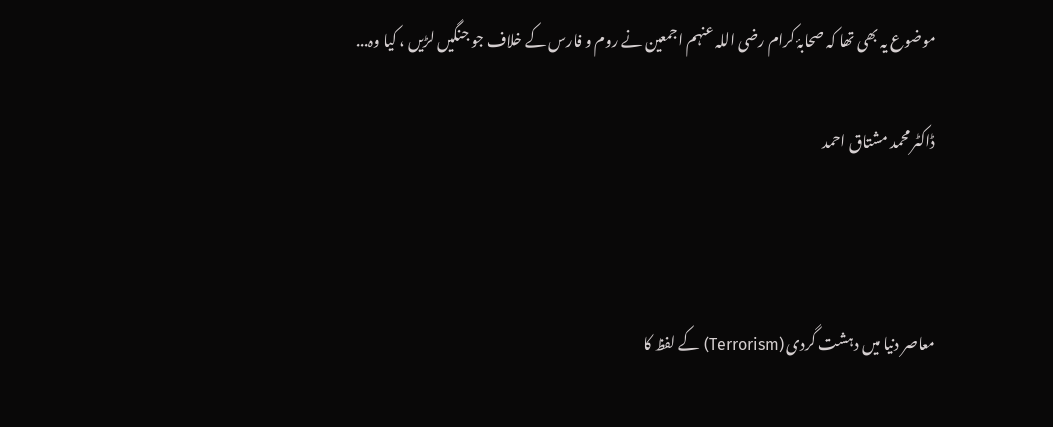موضوع یہ بھی تھا کہ صحابۂ کرام رضی اللہ عنہم اجمعین نے روم و فارس کے خلاف جو جنگیں لڑیں ، کیا وہ...

ڈاکٹر محمد مشتاق احمد



معاصر دنیا میں دہشت گردی (Terrorism) کے لفظ کا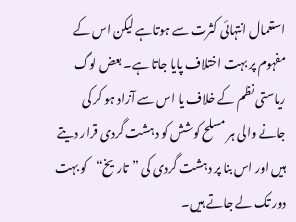استعمال انتہائی کثرت سے ہوتاہے لیکن اس کے مفہوم پر بہت اختلاف پایا جاتا ہے۔ بعض لوگ ریاستی نظم کے خلاف یا اس سے آزاد ہو کر کی جانے والی ہر مسلح کوشش کو دہشت گردی قرار دیتے ہیں اور اس بنا پر دہشت گردی کی ”تاریخ“کو بہت دور تک لے جاتے ہیں۔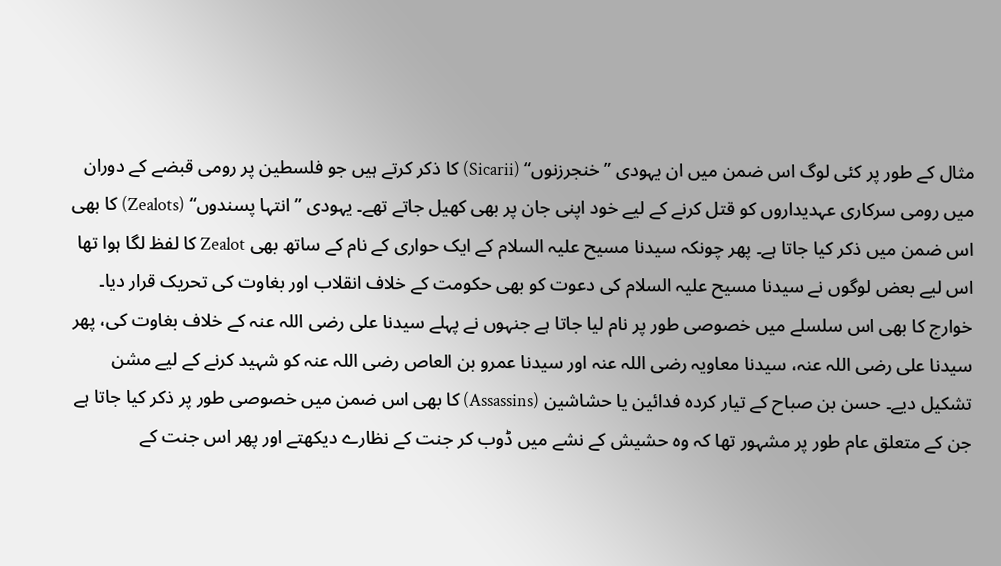مثال کے طور پر کئی لوگ اس ضمن میں ان یہودی ”خنجرزنوں“ (Sicarii) کا ذکر کرتے ہیں جو فلسطین پر رومی قبضے کے دوران میں رومی سرکاری عہدیداروں کو قتل کرنے کے لیے خود اپنی جان پر بھی کھیل جاتے تھے۔ یہودی ”انتہا پسندوں“ (Zealots) کا بھی اس ضمن میں ذکر کیا جاتا ہے۔ پھر چونکہ سیدنا مسیح علیہ السلام کے ایک حواری کے نام کے ساتھ بھی Zealot کا لفظ لگا ہوا تھا اس لیے بعض لوگوں نے سیدنا مسیح علیہ السلام کی دعوت کو بھی حکومت کے خلاف انقلاب اور بغاوت کی تحریک قرار دیا۔
خوارج کا بھی اس سلسلے میں خصوصی طور پر نام لیا جاتا ہے جنہوں نے پہلے سیدنا علی رضی اللہ عنہ کے خلاف بغاوت کی، پھر سیدنا علی رضی اللہ عنہ، سیدنا معاویہ رضی اللہ عنہ اور سیدنا عمرو بن العاص رضی اللہ عنہ کو شہید کرنے کے لیے مشن تشکیل دیے۔ حسن بن صباح کے تیار کردہ فدائین یا حشاشین (Assassins) کا بھی اس ضمن میں خصوصی طور پر ذکر کیا جاتا ہے جن کے متعلق عام طور پر مشہور تھا کہ وہ حشیش کے نشے میں ڈوب کر جنت کے نظارے دیکھتے اور پھر اس جنت کے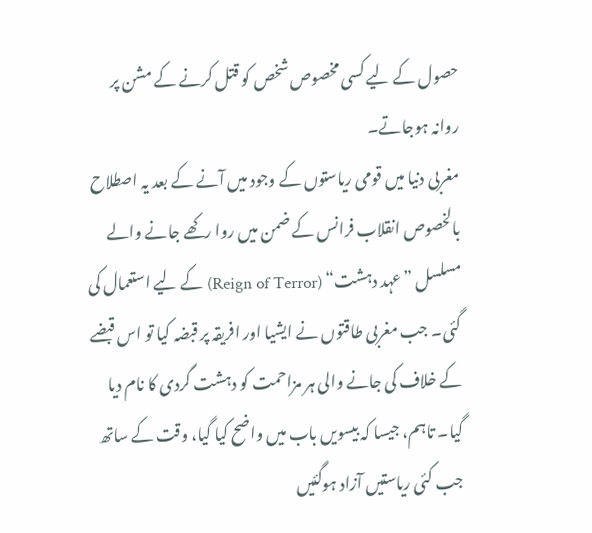حصول کے لیے کسی مخصوص شخص کو قتل کرنے کے مشن پر روانہ ہوجاتے۔
مغربی دنیا میں قومی ریاستوں کے وجود میں آنے کے بعد یہ اصطلاح بالخصوص انقلاب فرانس کے ضمن میں روا رکھے جانے والے مسلسل ”عہد دہشت“ (Reign of Terror) کے لیے استعمال کی گئی۔ جب مغربی طاقتوں نے ایشیا اور افریقہ پر قبضہ کیا تو اس قبضے کے خلاف کی جانے والی ہر مزاحمت کو دہشت گردی کا نام دیا گیا۔ تاہم، جیسا کہ بیسویں باب میں واضح کیا گیا، وقت کے ساتھ جب کئی ریاستیں آزاد ہوگئیں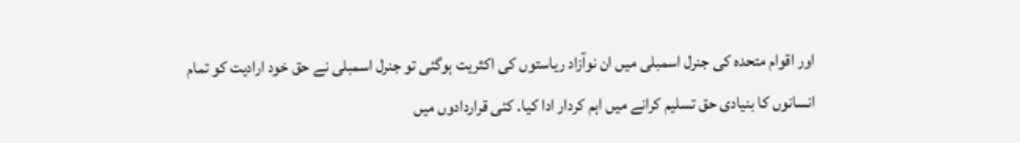اور اقوام متحدہ کی جنرل اسمبلی میں ان نوآزاد ریاستوں کی اکثریت ہوگئی تو جنرل اسمبلی نے حق خود ارادیت کو تمام انسانوں کا بنیادی حق تسلیم کرانے میں اہم کردار ادا کیا۔ کئی قراردادوں میں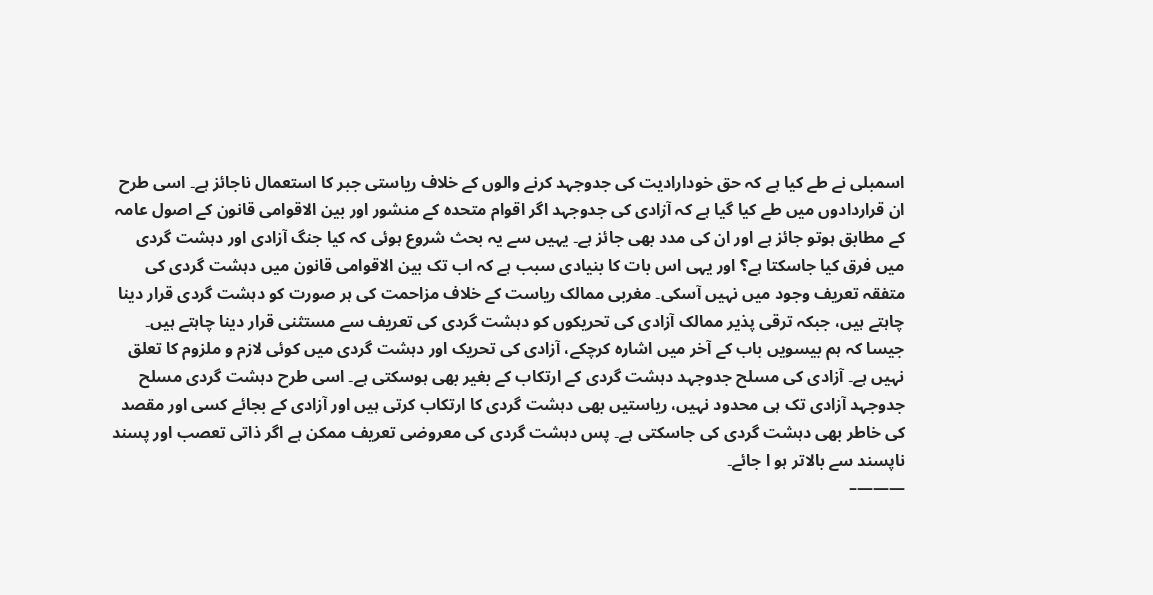اسمبلی نے طے کیا ہے کہ حق خودارادیت کی جدوجہد کرنے والوں کے خلاف ریاستی جبر کا استعمال ناجائز ہے۔ اسی طرح ان قراردادوں میں طے کیا گیا ہے کہ آزادی کی جدوجہد اگر اقوام متحدہ کے منشور اور بین الاقوامی قانون کے اصول عامہ کے مطابق ہوتو جائز ہے اور ان کی مدد بھی جائز ہے۔ یہیں سے یہ بحث شروع ہوئی کہ کیا جنگ آزادی اور دہشت گردی میں فرق کیا جاسکتا ہے؟ اور یہی اس بات کا بنیادی سبب ہے کہ اب تک بین الاقوامی قانون میں دہشت گردی کی متفقہ تعریف وجود میں نہیں آسکی۔ مغربی ممالک ریاست کے خلاف مزاحمت کی ہر صورت کو دہشت گردی قرار دینا چاہتے ہیں، جبکہ ترقی پذیر ممالک آزادی کی تحریکوں کو دہشت گردی کی تعریف سے مستثنی قرار دینا چاہتے ہیں۔ جیسا کہ ہم بیسویں باب کے آخر میں اشارہ کرچکے، آزادی کی تحریک اور دہشت گردی میں کوئی لازم و ملزوم کا تعلق نہیں ہے۔ آزادی کی مسلح جدوجہد دہشت گردی کے ارتکاب کے بغیر بھی ہوسکتی ہے۔ اسی طرح دہشت گردی مسلح جدوجہد آزادی تک ہی محدود نہیں، ریاستیں بھی دہشت گردی کا ارتکاب کرتی ہیں اور آزادی کے بجائے کسی اور مقصد کی خاطر بھی دہشت گردی کی جاسکتی ہے۔ پس دہشت گردی کی معروضی تعریف ممکن ہے اگر ذاتی تعصب اور پسند ناپسند سے بالاتر ہو ا جائے۔
———–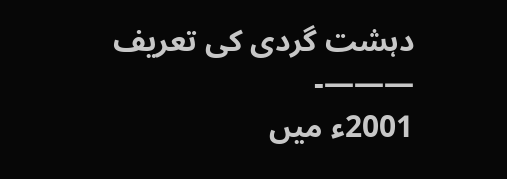دہشت گردی کی تعریف
———-
2001ء میں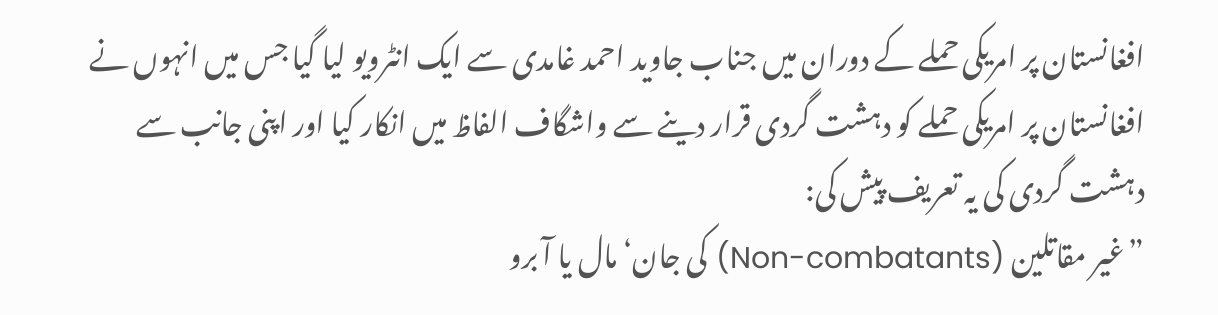افغانستان پر امریکی حملے کے دوران میں جناب جاوید احمد غامدی سے ایک انٹرویو لیا گیا جس میں انہوں نے افغانستان پر امریکی حملے کو دہشت گردی قرار دینے سے واشگاف الفاظ میں انکار کیا اور اپنی جانب سے دہشت گردی کی یہ تعریف پیش کی:
”غیر مقاتلین (Non-combatants) کی جان‘ مال یا آ برو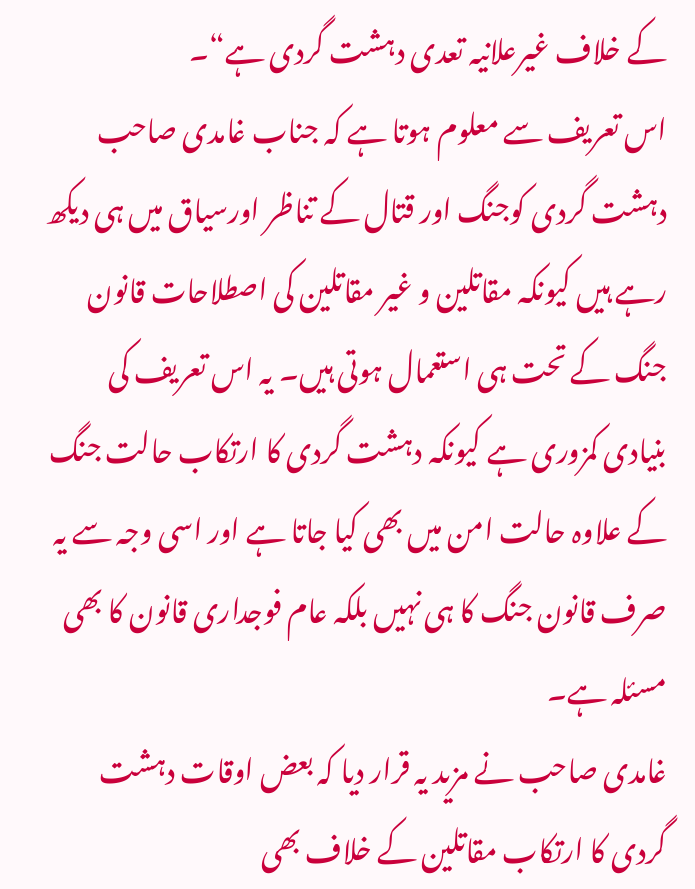کے خلاف غیرعلانیہ تعدی دہشت گردی ہے“۔
اس تعریف سے معلوم ہوتا ہے کہ جناب غامدی صاحب دہشت گردی کوجنگ اور قتال کے تناظر اورسیاق میں ہی دیکھ رہے ہیں کیونکہ مقاتلین و غیر مقاتلین کی اصطلاحات قانون جنگ کے تحت ہی استعمال ہوتی ہیں۔ یہ اس تعریف کی بنیادی کمزوری ہے کیونکہ دہشت گردی کا ارتکاب حالت جنگ کے علاوہ حالت امن میں بھی کیا جاتا ہے اور اسی وجہ سے یہ صرف قانون جنگ کا ہی نہیں بلکہ عام فوجداری قانون کا بھی مسئلہ ہے۔
غامدی صاحب نے مزید یہ قرار دیا کہ بعض اوقات دہشت گردی کا ارتکاب مقاتلین کے خلاف بھی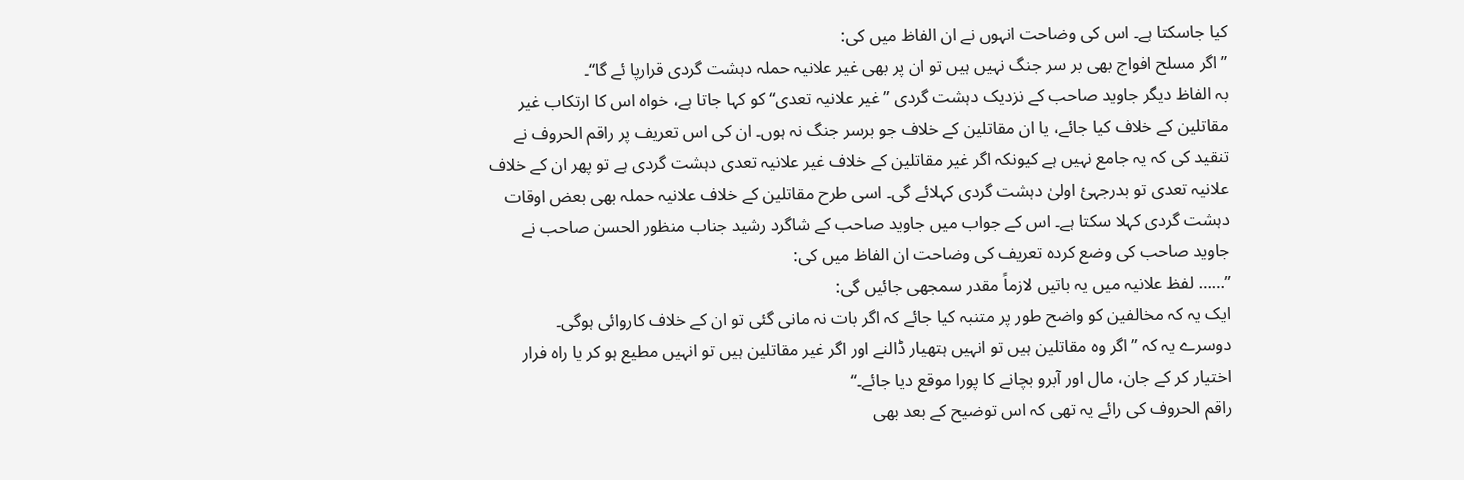کیا جاسکتا ہے۔ اس کی وضاحت انہوں نے ان الفاظ میں کی:
”اگر مسلح افواج بھی بر سر جنگ نہیں ہیں تو ان پر بھی غیر علانیہ حملہ دہشت گردی قرارپا ئے گا“۔
بہ الفاظ دیگر جاوید صاحب کے نزدیک دہشت گردی ”غیر علانیہ تعدی“ کو کہا جاتا ہے، خواہ اس کا ارتکاب غیر مقاتلین کے خلاف کیا جائے، یا ان مقاتلین کے خلاف جو برسر جنگ نہ ہوں۔ ان کی اس تعریف پر راقم الحروف نے تنقید کی کہ یہ جامع نہیں ہے کیونکہ اگر غیر مقاتلین کے خلاف غیر علانیہ تعدی دہشت گردی ہے تو پھر ان کے خلاف علانیہ تعدی تو بدرجہئ اولیٰ دہشت گردی کہلائے گی۔ اسی طرح مقاتلین کے خلاف علانیہ حملہ بھی بعض اوقات دہشت گردی کہلا سکتا ہے۔ اس کے جواب میں جاوید صاحب کے شاگرد رشید جناب منظور الحسن صاحب نے جاوید صاحب کی وضع کردہ تعریف کی وضاحت ان الفاظ میں کی:
”…… لفظ علانیہ میں یہ باتیں لازماً مقدر سمجھی جائیں گی:
ایک یہ کہ مخالفین کو واضح طور پر متنبہ کیا جائے کہ اگر بات نہ مانی گئی تو ان کے خلاف کاروائی ہوگی۔
دوسرے یہ کہ ”اگر وہ مقاتلین ہیں تو انہیں ہتھیار ڈالنے اور اگر غیر مقاتلین ہیں تو انہیں مطیع ہو کر یا راہ فرار اختیار کر کے جان، مال اور آبرو بچانے کا پورا موقع دیا جائے۔“
راقم الحروف کی رائے یہ تھی کہ اس توضیح کے بعد بھی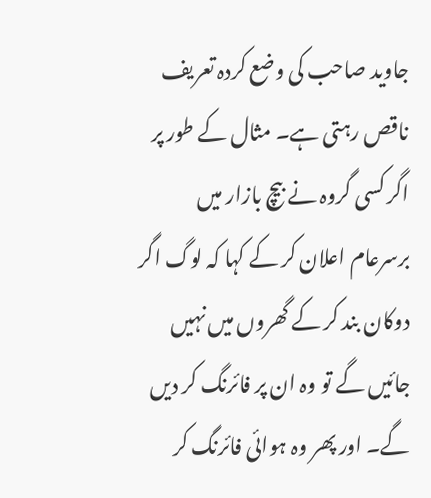جاوید صاحب کی وضع کردہ تعریف ناقص رہتی ہے۔ مثال کے طور پر اگر کسی گروہ نے بیچ بازار میں برسرعام اعلان کر کے کہا کہ لوگ اگر دوکان بند کر کے گھروں میں نہیں جائیں گے تو وہ ان پر فائرنگ کر دیں گے۔ اور پھر وہ ہوائی فائرنگ کر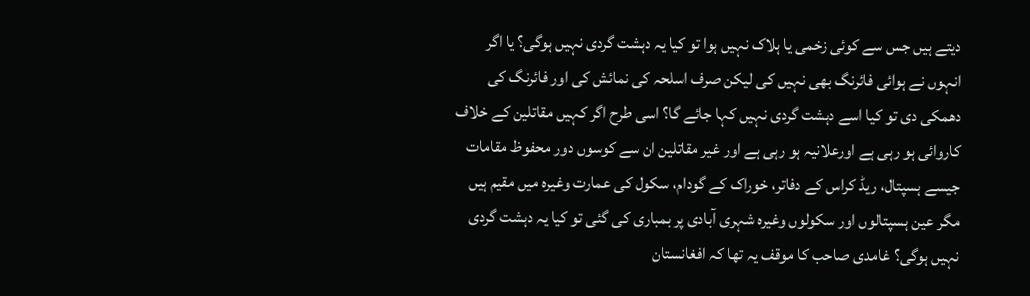دیتے ہیں جس سے کوئی زخمی یا ہلاک نہیں ہوا تو کیا یہ دہشت گردی نہیں ہوگی؟ یا اگر انہوں نے ہوائی فائرنگ بھی نہیں کی لیکن صرف اسلحہ کی نمائش کی اور فائرنگ کی دھمکی دی تو کیا اسے دہشت گردی نہیں کہا جائے گا؟ اسی طرح اگر کہیں مقاتلین کے خلاف کاروائی ہو رہی ہے اورعلانیہ ہو رہی ہے اور غیر مقاتلین ان سے کوسوں دور محفوظ مقامات جیسے ہسپتال، ریڈ کراس کے دفاتر، خوراک کے گودام، سکول کی عمارت وغیرہ میں مقیم ہیں مگر عین ہسپتالوں اور سکولوں وغیرہ شہری آبادی پر بمباری کی گئی تو کیا یہ دہشت گردی نہیں ہوگی؟ غامدی صاحب کا موقف یہ تھا کہ افغانستان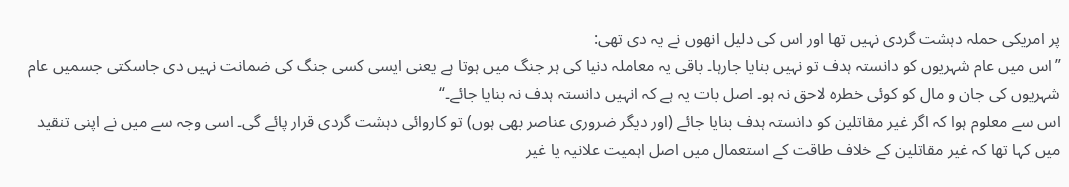پر امریکی حملہ دہشت گردی نہیں تھا اور اس کی دلیل انھوں نے یہ دی تھی:
”اس میں عام شہریوں کو دانستہ ہدف تو نہیں بنایا جارہا۔ باقی یہ معاملہ دنیا کی ہر جنگ میں ہوتا ہے یعنی ایسی کسی جنگ کی ضمانت نہیں دی جاسکتی جسمیں عام شہریوں کی جان و مال کو کوئی خطرہ لاحق نہ ہو۔ اصل بات یہ ہے کہ انہیں دانستہ ہدف نہ بنایا جائے۔“
اس سے معلوم ہوا کہ اگر غیر مقاتلین کو دانستہ ہدف بنایا جائے (اور دیگر ضروری عناصر بھی ہوں) تو کاروائی دہشت گردی قرار پائے گی۔ اسی وجہ سے میں نے اپنی تنقید میں کہا تھا کہ غیر مقاتلین کے خلاف طاقت کے استعمال میں اصل اہمیت علانیہ یا غیر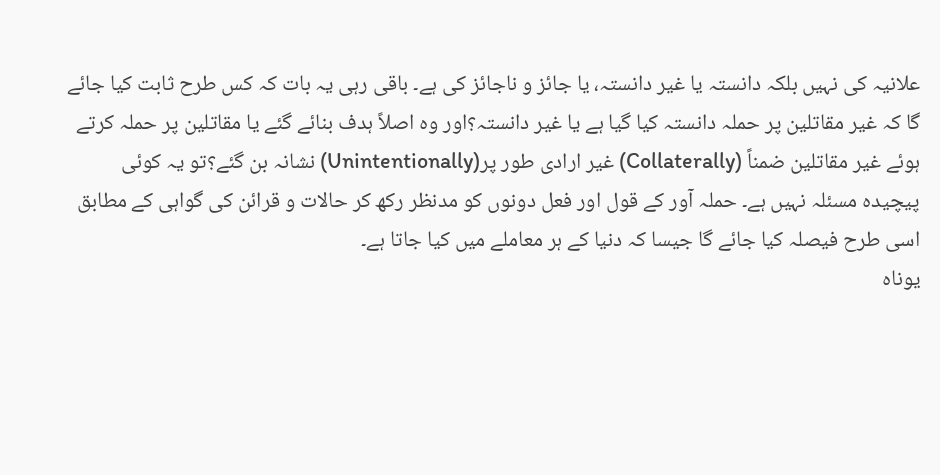علانیہ کی نہیں بلکہ دانستہ یا غیر دانستہ، یا جائز و ناجائز کی ہے۔ باقی رہی یہ بات کہ کس طرح ثابت کیا جائے گا کہ غیر مقاتلین پر حملہ دانستہ کیا گیا ہے یا غیر دانستہ؟اور وہ اصلاً ہدف بنائے گئے یا مقاتلین پر حملہ کرتے ہوئے غیر مقاتلین ضمناً (Collaterally) غیر ارادی طور پر(Unintentionally) نشانہ بن گئے؟تو یہ کوئی پیچیدہ مسئلہ نہیں ہے۔ حملہ آور کے قول اور فعل دونوں کو مدنظر رکھ کر حالات و قرائن کی گواہی کے مطابق اسی طرح فیصلہ کیا جائے گا جیسا کہ دنیا کے ہر معاملے میں کیا جاتا ہے۔
یوناہ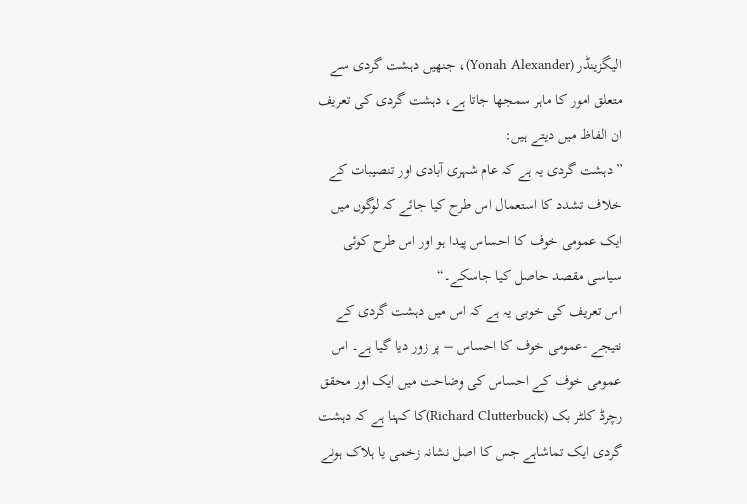الیگزینڈر (Yonah Alexander)، جنھیں دہشت گردی سے متعلق امور کا ماہر سمجھا جاتا ہے، دہشت گردی کی تعریف ان الفاظ میں دیتے ہیں:
”دہشت گردی یہ ہے کہ عام شہری آبادی اور تنصیبات کے خلاف تشدد کا استعمال اس طرح کیا جائے کہ لوگوں میں ایک عمومی خوف کا احساس پیدا ہو اور اس طرح کوئی سیاسی مقصد حاصل کیا جاسکے۔“
اس تعریف کی خوبی یہ ہے کہ اس میں دہشت گردی کے نتیجے -عمومی خوف کا احساس – پر زور دیا گیا ہے۔ اس عمومی خوف کے احساس کی وضاحت میں ایک اور محقق رچرڈ کلٹر بک (Richard Clutterbuck)کا کہنا ہے کہ دہشت گردی ایک تماشاہے جس کا اصل نشانہ زخمی یا ہلاک ہونے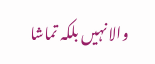والا نہیں بلکہ تماشا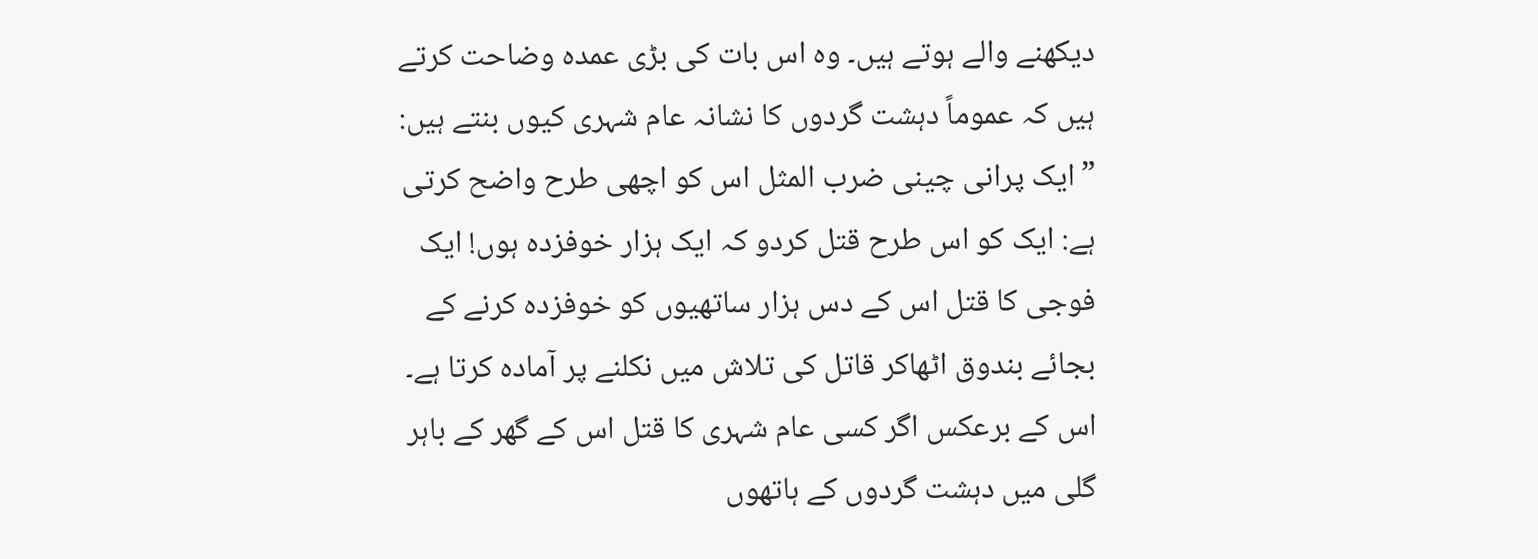دیکھنے والے ہوتے ہیں۔ وہ اس بات کی بڑی عمدہ وضاحت کرتے ہیں کہ عموماً دہشت گردوں کا نشانہ عام شہری کیوں بنتے ہیں:
”ایک پرانی چینی ضرب المثل اس کو اچھی طرح واضح کرتی ہے: ایک کو اس طرح قتل کردو کہ ایک ہزار خوفزدہ ہوں! ایک فوجی کا قتل اس کے دس ہزار ساتھیوں کو خوفزدہ کرنے کے بجائے بندوق اٹھاکر قاتل کی تلاش میں نکلنے پر آمادہ کرتا ہے۔ اس کے برعکس اگر کسی عام شہری کا قتل اس کے گھر کے باہر گلی میں دہشت گردوں کے ہاتھوں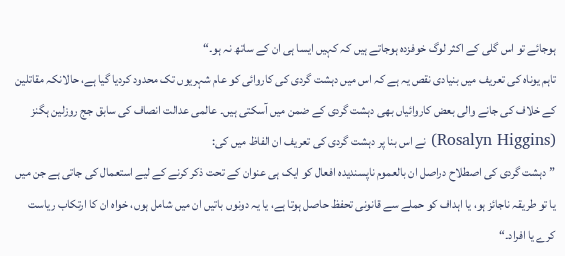ہوجائے تو اس گلی کے اکثر لوگ خوفزدہ ہوجاتے ہیں کہ کہیں ایسا ہی ان کے ساتھ نہ ہو۔“
تاہم یوناہ کی تعریف میں بنیادی نقص یہ ہے کہ اس میں دہشت گردی کی کاروائی کو عام شہریوں تک محدود کردیا گیا ہے، حالانکہ مقاتلین کے خلاف کی جانے والی بعض کاروائیاں بھی دہشت گردی کے ضمن میں آسکتی ہیں۔ عالمی عدالت انصاف کی سابق جج روزلین ہگنز (Rosalyn Higgins) نے اس بنا پر دہشت گردی کی تعریف ان الفاظ میں کی:
”دہشت گردی کی اصطلاح دراصل ان بالعموم ناپسندیدہ افعال کو ایک ہی عنوان کے تحت ذکر کرنے کے لیے استعمال کی جاتی ہے جن میں یا تو طریقہ ناجائز ہو، یا اہداف کو حملے سے قانونی تحفظ حاصل ہوتا ہے، یا یہ دونوں باتیں ان میں شامل ہوں، خواہ ان کا ارتکاب ریاست کرے یا افراد۔“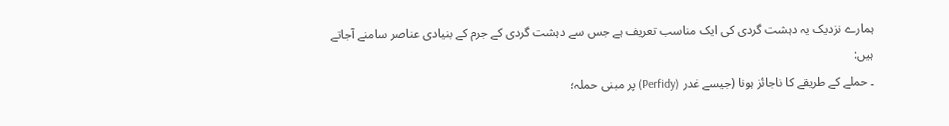ہمارے نزدیک یہ دہشت گردی کی ایک مناسب تعریف ہے جس سے دہشت گردی کے جرم کے بنیادی عناصر سامنے آجاتے ہیں:
۔ حملے کے طریقے کا ناجائز ہونا (جیسے غدر (Perfidy) پر مبنی حملہ؛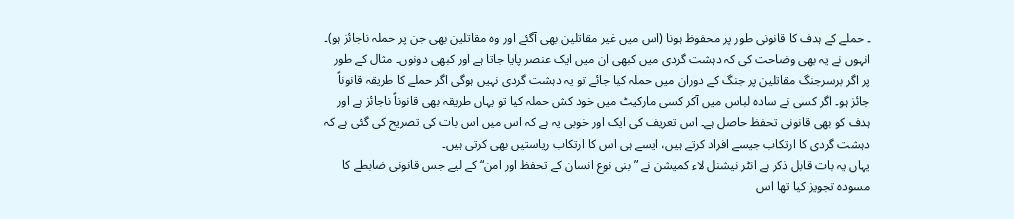۔ حملے کے ہدف کا قانونی طور پر محفوظ ہونا (اس میں غیر مقاتلین بھی آگئے اور وہ مقاتلین بھی جن پر حملہ ناجائز ہو)۔
انہوں نے یہ بھی وضاحت کی کہ دہشت گردی میں کبھی ان میں ایک عنصر پایا جاتا ہے اور کبھی دونوں۔ مثال کے طور پر اگر برسرجنگ مقاتلین پر جنگ کے دوران میں حملہ کیا جائے تو یہ دہشت گردی نہیں ہوگی اگر حملے کا طریقہ قانوناً جائز ہو۔ اگر کسی نے سادہ لباس میں آکر کسی مارکیٹ میں خود کش حملہ کیا تو یہاں طریقہ بھی قانوناً ناجائز ہے اور ہدف کو بھی قانونی تحفظ حاصل ہے۔ اس تعریف کی ایک اور خوبی یہ ہے کہ اس میں اس بات کی تصریح کی گئی ہے کہ دہشت گردی کا ارتکاب جیسے افراد کرتے ہیں، ایسے ہی اس کا ارتکاب ریاستیں بھی کرتی ہیں۔
یہاں یہ بات قابل ذکر ہے انٹر نیشنل لاء کمیشن نے ”بنی نوع انسان کے تحفظ اور امن“ کے لیے جس قانونی ضابطے کا مسودہ تجویز کیا تھا اس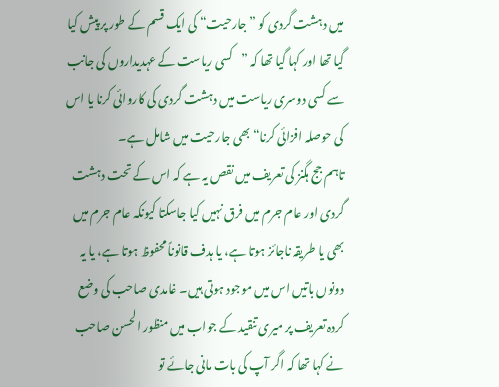میں دہشت گردی کو ”جارحیت“ کی ایک قسم کے طور پر پیش کیا گیا تھا اور کہا گیا تھا کہ ”کسی ریاست کے عہدیداروں کی جانب سے کسی دوسری ریاست میں دہشت گردی کی کاروائی کرنا یا اس کی حوصلہ افزائی کرنا“ بھی جارحیت میں شامل ہے۔
تاہم جج ہگنز کی تعریف میں نقص یہ ہے کہ اس کے تحت دہشت گردی اور عام جرم میں فرق نہیں کیا جاسکتا کیونکہ عام جرم میں بھی یا طریقہ ناجائز ہوتا ہے، یا ہدف قانوناً محفوظ ہوتا ہے، یا یہ دونوں باتیں اس میں موجود ہوتی ہیں۔ غامدی صاحب کی وضع کردہ تعریف پر میری تنقید کے جواب میں منظور الحسن صاحب نے کہا تھا کہ اگر آپ کی بات مانی جائے تو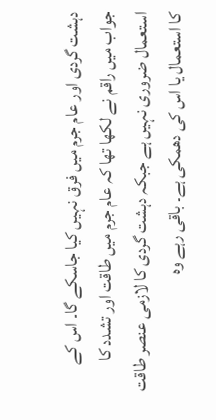دہشت گردی اور عام جرم میں فرق نہیں کیا جاسکے گا۔ اس کے جواب میں راقم نے لکھا تھا کہ عام جرم میں طاقت اور تشدد کا استعمال ضروری نہیں ہے جبکہ دہشت گردی کا لازمی عنصر طاقت کا استعمال یا اس کی دھمکی ہے۔ باقی رہے وہ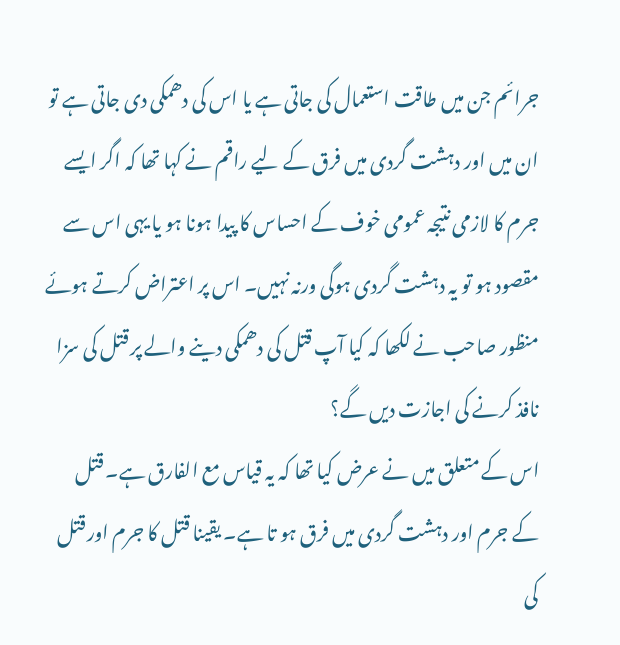جرائم جن میں طاقت استعمال کی جاتی ہے یا اس کی دھمکی دی جاتی ہے تو ان میں اور دہشت گردی میں فرق کے لیے راقم نے کہا تھا کہ اگر ایسے جرم کا لازمی نتیجہ عمومی خوف کے احساس کا پیدا ہونا ہو یا یہی اس سے مقصود ہو تو یہ دہشت گردی ہوگی ورنہ نہیں۔ اس پر اعتراض کرتے ہوئے منظور صاحب نے لکھا کہ کیا آپ قتل کی دھمکی دینے والے پر قتل کی سزا نافذ کرنے کی اجازت دیں گے؟
اس کے متعلق میں نے عرض کیا تھا کہ یہ قیاس مع الفارق ہے۔ قتل کے جرم اور دہشت گردی میں فرق ہو تا ہے۔ یقینا قتل کا جرم اور قتل کی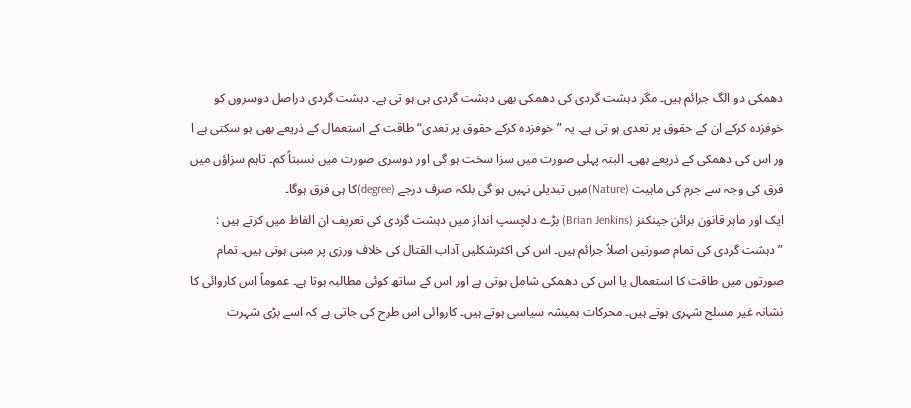دھمکی دو الگ جرائم ہیں۔ مگر دہشت گردی کی دھمکی بھی دہشت گردی ہی ہو تی ہے۔ دہشت گردی دراصل دوسروں کو خوفزدہ کرکے ان کے حقوق پر تعدی ہو تی ہے۔ یہ ”خوفزدہ کرکے حقوق پر تعدی“ طاقت کے استعمال کے ذریعے بھی ہو سکتی ہے ا ور اس کی دھمکی کے ذریعے بھی۔ البتہ پہلی صورت میں سزا سخت ہو گی اور دوسری صورت میں نسبتاً کم۔ تاہم سزاؤں میں فرق کی وجہ سے جرم کی ماہیت (Nature)میں تبدیلی نہیں ہو گی بلکہ صرف درجے (degree)کا ہی فرق ہوگا۔
ایک اور ماہر قانون برائن جینکنز (Brian Jenkins) بڑے دلچسپ انداز میں دہشت گردی کی تعریف ان الفاظ میں کرتے ہیں :
”دہشت گردی کی تمام صورتیں اصلاً جرائم ہیں۔ اس کی اکثرشکلیں آداب القتال کی خلاف ورزی پر مبنی ہوتی ہیں۔ تمام صورتوں میں طاقت کا استعمال یا اس کی دھمکی شامل ہوتی ہے اور اس کے ساتھ کوئی مطالبہ ہوتا ہے۔ عموماً اس کاروائی کا نشانہ غیر مسلح شہری ہوتے ہیں۔ محرکات ہمیشہ سیاسی ہوتے ہیں۔ کاروائی اس طرح کی جاتی ہے کہ اسے بڑی شہرت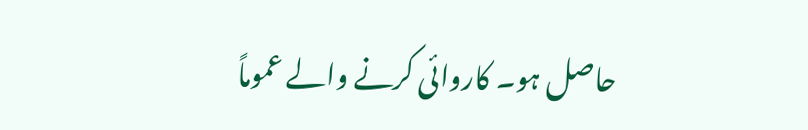حاصل ہو۔ کاروائی کرنے والے عموماً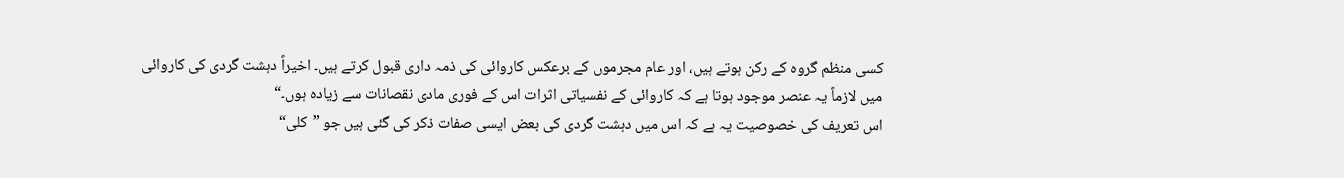کسی منظم گروہ کے رکن ہوتے ہیں، اور عام مجرموں کے برعکس کاروائی کی ذمہ داری قبول کرتے ہیں۔ اخیراً دہشت گردی کی کاروائی میں لازماً یہ عنصر موجود ہوتا ہے کہ کاروائی کے نفسیاتی اثرات اس کے فوری مادی نقصانات سے زیادہ ہوں۔“
اس تعریف کی خصوصیت یہ ہے کہ اس میں دہشت گردی کی بعض ایسی صفات ذکر کی گئی ہیں جو ”کلی“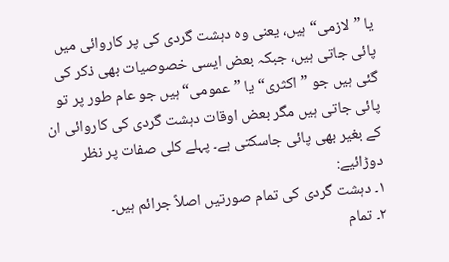یا ”لازمی“ہیں، یعنی وہ دہشت گردی کی پر کاروائی میں پائی جاتی ہیں، جبکہ بعض ایسی خصوصیات بھی ذکر کی گئی ہیں جو ”اکثری“ یا ”عمومی“ ہیں جو عام طور پر تو پائی جاتی ہیں مگر بعض اوقات دہشت گردی کی کاروائی ان کے بغیر بھی پائی جاسکتی ہے۔ پہلے کلی صفات پر نظر دوڑائیے:
۱۔ دہشت گردی کی تمام صورتیں اصلاً جرائم ہیں۔
۲۔ تمام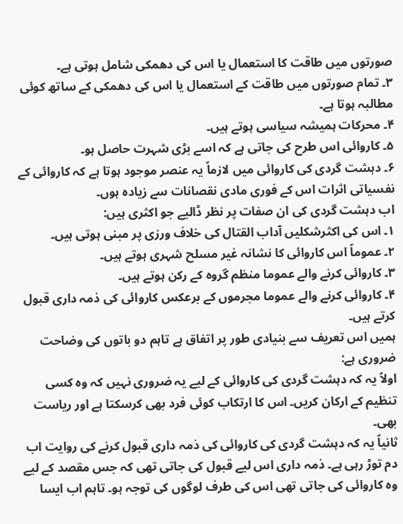صورتوں میں طاقت کا استعمال یا اس کی دھمکی شامل ہوتی ہے۔
۳۔ تمام صورتوں میں طاقت کے استعمال یا اس کی دھمکی کے ساتھ کوئی مطالبہ ہوتا ہے۔
۴۔ محرکات ہمیشہ سیاسی ہوتے ہیں۔
۵۔ کاروائی اس طرح کی جاتی ہے کہ اسے بڑی شہرت حاصل ہو۔
۶۔ دہشت گردی کی کاروائی میں لازماً یہ عنصر موجود ہوتا ہے کہ کاروائی کے نفسیاتی اثرات اس کے فوری مادی نقصانات سے زیادہ ہوں۔
اب دہشت گردی کی ان صفات پر نظر ڈالیے جو اکثری ہیں:
۱۔ اس کی اکثرشکلیں آداب القتال کی خلاف ورزی پر مبنی ہوتی ہیں۔
۲۔ عموماً اس کاروائی کا نشانہ غیر مسلح شہری ہوتے ہیں۔
۳۔ کاروائی کرنے والے عموما منظم گروہ کے رکن ہوتے ہیں۔
۴۔ کاروائی کرنے والے عموما مجرموں کے برعکس کاروائی کی ذمہ داری قبول کرتے ہیں۔
ہمیں اس تعریف سے بنیادی طور پر اتفاق ہے تاہم دو باتوں کی وضاحت ضروری ہے:
اولاً یہ کہ دہشت گردی کی کاروائی کے لیے یہ ضروری نہیں کہ وہ کسی تنظیم کے ارکان کریں۔ اس کا ارتکاب کوئی فرد بھی کرسکتا ہے اور ریاست بھی۔
ثانیاً یہ کہ دہشت گردی کی کاروائی کی ذمہ داری قبول کرنے کی روایت اب دم توڑ رہی ہے۔ ذمہ داری اس لیے قبول کی جاتی تھی کہ جس مقصد کے لیے وہ کاروائی کی جاتی تھی اس کی طرف لوگوں کی توجہ ہو۔ تاہم اب ایسا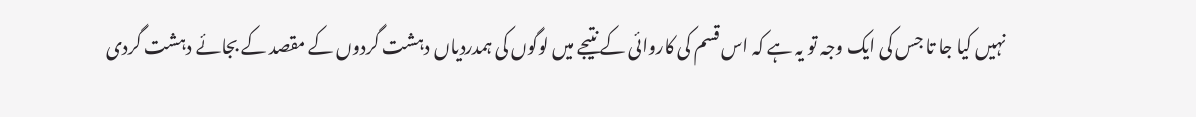نہیں کیا جا تا جس کی ایک وجہ تو یہ ہے کہ اس قسم کی کاروائی کے نتیجے میں لوگوں کی ہمدردیاں دہشت گردوں کے مقصد کے بجائے دہشت گردی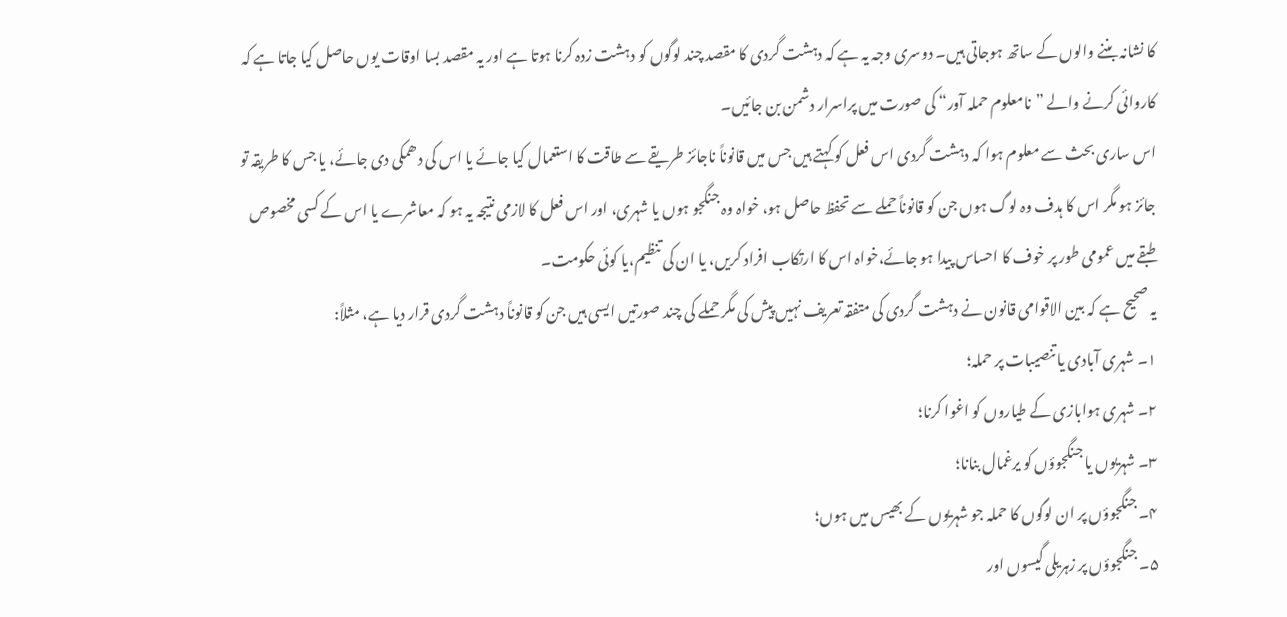کا نشانہ بننے والوں کے ساتھ ہوجاتی ہیں۔ دوسری وجہ یہ ہے کہ دہشت گردی کا مقصد چند لوگوں کو دہشت زدہ کرنا ہوتا ہے اور یہ مقصد بسا اوقات یوں حاصل کیا جاتا ہے کہ کاروائی کرنے والے ”نامعلوم حملہ آور“ کی صورت میں پراسرار دشمن بن جائیں۔
اس ساری بحث سے معلوم ہوا کہ دہشت گردی اس فعل کو کہتے ہیں جس میں قانوناً ناجائز طریقے سے طاقت کا استعمال کیا جائے یا اس کی دھمکی دی جائے، یا جس کا طریقہ تو جائز ہو مگر اس کا ہدف وہ لوگ ہوں جن کو قانوناً حملے سے تحفظ حاصل ہو، خواہ وہ جنگجو ہوں یا شہری، اور اس فعل کا لازمی نتیجہ یہ ہو کہ معاشرے یا اس کے کسی مخصوص طبقے میں عمومی طور پر خوف کا احساس پیدا ہو جائے،خواہ اس کا ارتکاب افراد کریں، یا ان کی تنظیم،یا کوئی حکومت۔
یہ صحیح ہے کہ بین الاقوامی قانون نے دہشت گردی کی متفقہ تعریف نہیں پیش کی مگر حملے کی چند صورتیں ایسی ہیں جن کو قانوناً دہشت گردی قرار دیا ہے، مثلاً:
۱۔ شہری آبادی یا تنصیبات پر حملہ؛
۲۔ شہری ہوابازی کے طیاروں کو اغوا کرنا؛
۳۔ شہریوں یا جنگجوؤں کو یرغمال بنانا؛
۴۔ جنگجوؤں پر ان لوگوں کا حملہ جو شہریوں کے بھیس میں ہوں؛
۵۔ جنگجوؤں پر زہریلی گیسوں اور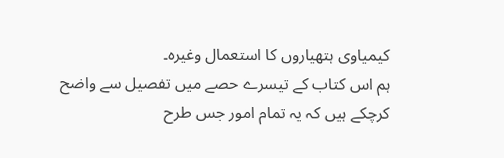کیمیاوی ہتھیاروں کا استعمال وغیرہ۔
ہم اس کتاب کے تیسرے حصے میں تفصیل سے واضح کرچکے ہیں کہ یہ تمام امور جس طرح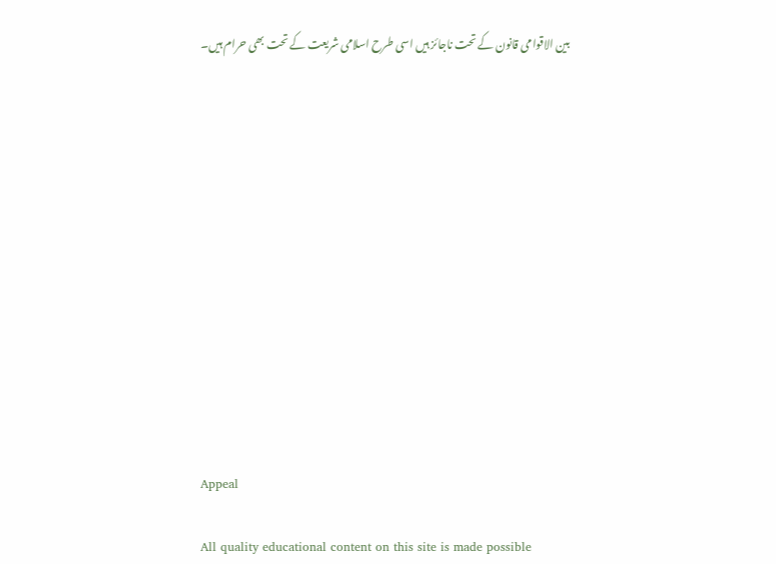بین الاقوامی قانون کے تحت ناجائز ہیں اسی طرح اسلامی شریعت کے تحت بھی حرام ہیں۔













Appeal

All quality educational content on this site is made possible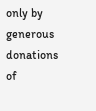only by generous donations of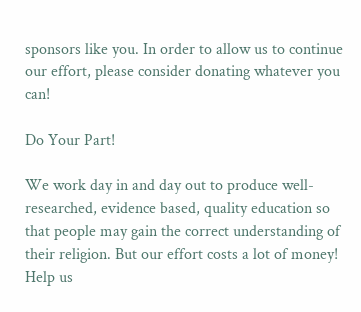sponsors like you. In order to allow us to continue our effort, please consider donating whatever you can!

Do Your Part!

We work day in and day out to produce well-researched, evidence based, quality education so that people may gain the correct understanding of their religion. But our effort costs a lot of money! Help us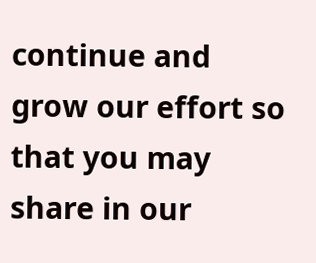continue and grow our effort so that you may share in our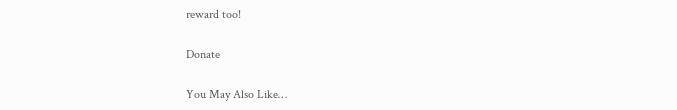reward too!

Donate

You May Also Like…